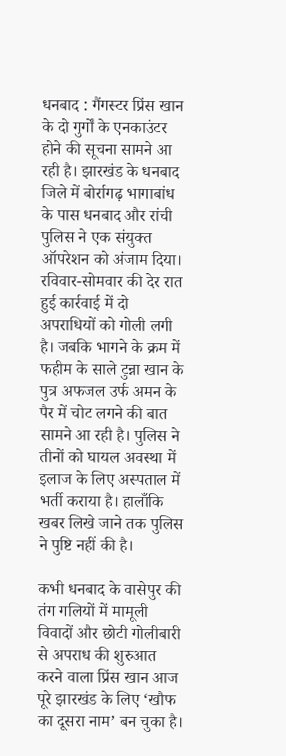धनबाद : गैंगस्टर प्रिंस खान के दो गुर्गों के एनकाउंटर होने की सूचना सामने आ रही है। झारखंड के धनबाद जिले में बोर्रागढ़ भागाबांध के पास धनबाद और रांची पुलिस ने एक संयुक्त ऑपरेशन को अंजाम दिया। रविवार-सोमवार की देर रात हुई कार्रवाई में दो अपराधियों को गोली लगी है। जबकि भागने के क्रम में फहीम के साले टुन्ना खान के पुत्र अफजल उर्फ अमन के पैर में चोट लगने की बात सामने आ रही है। पुलिस ने तीनों को घायल अवस्था में इलाज के लिए अस्पताल में भर्ती कराया है। हालाँकि खबर लिखे जाने तक पुलिस ने पुष्टि नहीं की है।

कभी धनबाद के वासेपुर की तंग गलियों में मामूली विवादों और छोटी गोलीबारी से अपराध की शुरुआत करने वाला प्रिंस खान आज पूरे झारखंड के लिए ‘खौफ का दूसरा नाम’ बन चुका है।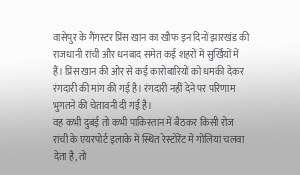वासेपुर के गैंगस्टर प्रिंस खान का खौफ इन दिनों झारखंड की राजधानी रांची और धनबाद समेत कई शहरों में सुर्खियों में हैं। प्रिंस खान की ओर से कई कारोबारियों को धमकी देकर रंगदारी की मांग की गई है। रंगदारी नहीं देने पर परिणाम भुगतने की चेतावनी दी गई है।
वह कभी दुबई तो कभी पाकिस्तान में बैठकर किसी रोज रांची के एयरपोर्ट इलाके में स्थित रेस्टोरेंट में गोलियां चलवा देता है, तो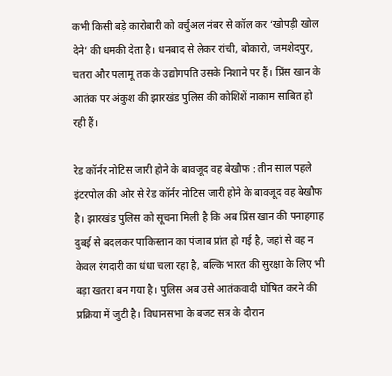कभी किसी बड़े कारोबारी को वर्चुअल नंबर से कॉल कर ‘खोपड़ी खोल देने’ की धमकी देता है। धनबाद से लेकर रांची, बोकारो, जमशेदपुर, चतरा और पलामू तक के उद्योगपति उसके निशाने पर हैं। प्रिंस खान के आतंक पर अंकुश की झारखंड पुलिस की कोशिशें नाकाम साबित हो रही हैं।

रेड कॉर्नर नोटिस जारी होने के बावजूद वह बेखौफ : तीन साल पहले इंटरपोल की ओर से रेड कॉर्नर नोटिस जारी होने के बावजूद वह बेखौफ है। झारखंड पुलिस को सूचना मिली है कि अब प्रिंस खान की पनाहगाह दुबई से बदलकर पाकिस्तान का पंजाब प्रांत हो गई है, जहां से वह न केवल रंगदारी का धंधा चला रहा है, बल्कि भारत की सुरक्षा के लिए भी बड़ा खतरा बन गया है। पुलिस अब उसे आतंकवादी घोषित करने की प्रक्रिया में जुटी है। विधानसभा के बजट सत्र के दौरान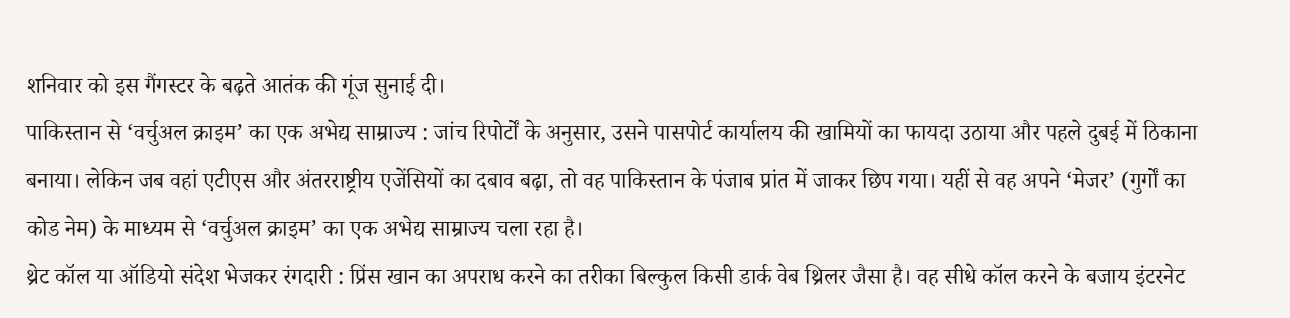शनिवार को इस गैंगस्टर के बढ़ते आतंक की गूंज सुनाई दी।
पाकिस्तान से ‘वर्चुअल क्राइम’ का एक अभेद्य साम्राज्य : जांच रिपोर्टों के अनुसार, उसने पासपोर्ट कार्यालय की खामियों का फायदा उठाया और पहले दुबई में ठिकाना बनाया। लेकिन जब वहां एटीएस और अंतरराष्ट्रीय एजेंसियों का दबाव बढ़ा, तो वह पाकिस्तान के पंजाब प्रांत में जाकर छिप गया। यहीं से वह अपने ‘मेजर’ (गुर्गों का कोड नेम) के माध्यम से ‘वर्चुअल क्राइम’ का एक अभेद्य साम्राज्य चला रहा है।
थ्रेट कॉल या ऑडियो संदेश भेजकर रंगदारी : प्रिंस खान का अपराध करने का तरीका बिल्कुल किसी डार्क वेब थ्रिलर जैसा है। वह सीधे कॉल करने के बजाय इंटरनेट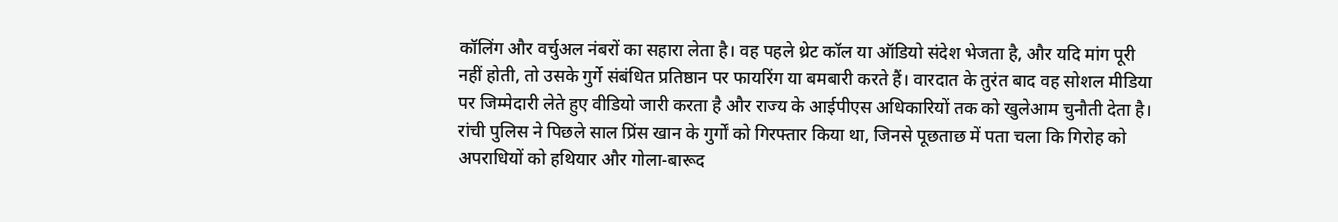कॉलिंग और वर्चुअल नंबरों का सहारा लेता है। वह पहले थ्रेट कॉल या ऑडियो संदेश भेजता है, और यदि मांग पूरी नहीं होती, तो उसके गुर्गे संबंधित प्रतिष्ठान पर फायरिंग या बमबारी करते हैं। वारदात के तुरंत बाद वह सोशल मीडिया पर जिम्मेदारी लेते हुए वीडियो जारी करता है और राज्य के आईपीएस अधिकारियों तक को खुलेआम चुनौती देता है।
रांची पुलिस ने पिछले साल प्रिंस खान के गुर्गों को गिरफ्तार किया था, जिनसे पूछताछ में पता चला कि गिरोह को अपराधियों को हथियार और गोला-बारूद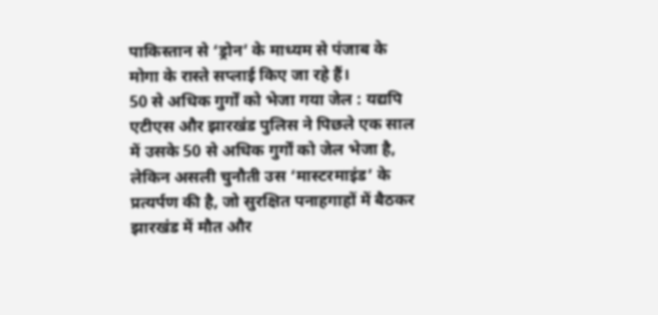पाकिस्तान से ‘ड्रोन’ के माध्यम से पंजाब के मोगा के रास्ते सप्लाई किए जा रहे हैं।
50 से अधिक गुर्गों को भेजा गया जेल : यद्यपि एटीएस और झारखंड पुलिस ने पिछले एक साल में उसके 50 से अधिक गुर्गों को जेल भेजा है, लेकिन असली चुनौती उस ‘मास्टरमाइंड’ के प्रत्यर्पण की है, जो सुरक्षित पनाहगाहों में बैठकर झारखंड में मौत और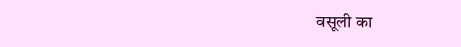वसूली का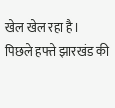खेल खेल रहा है। पिछले हफ्ते झारखंड की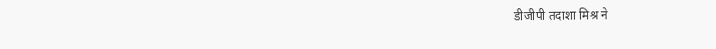डीजीपी तदाशा मिश्र ने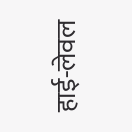हाई-लेवल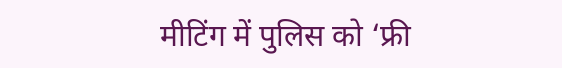मीटिंग में पुलिस को ‘फ्री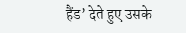हैंड’ देते हुए उसके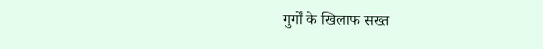गुर्गों के खिलाफ सख्त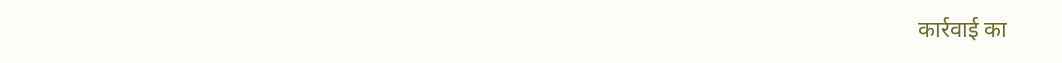कार्रवाई का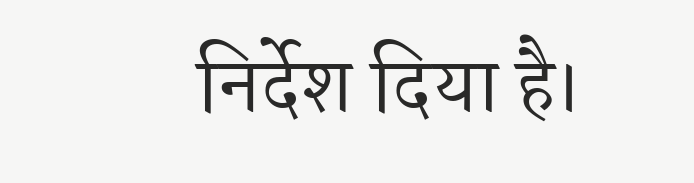निर्देश दिया है।